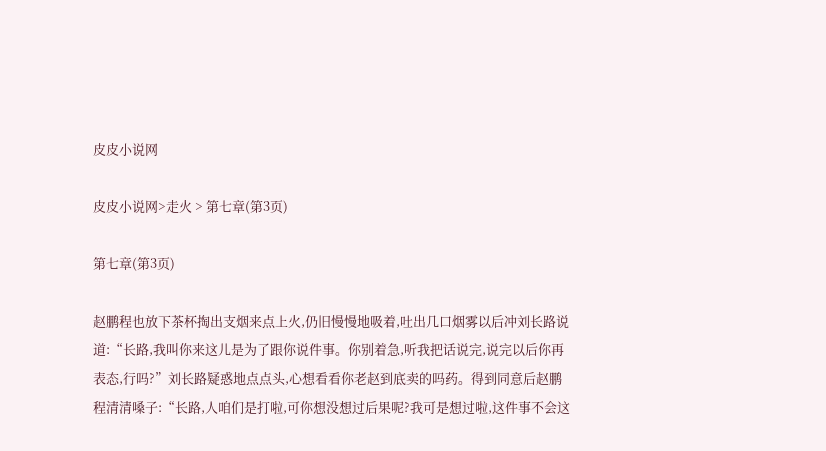皮皮小说网

皮皮小说网>走火 > 第七章(第3页)

第七章(第3页)

赵鹏程也放下茶杯掏出支烟来点上火,仍旧慢慢地吸着,吐出几口烟雾以后冲刘长路说道:“长路,我叫你来这儿是为了跟你说件事。你别着急,听我把话说完,说完以后你再表态,行吗?”刘长路疑惑地点点头,心想看看你老赵到底卖的吗药。得到同意后赵鹏程清清嗓子:“长路,人咱们是打啦,可你想没想过后果呢?我可是想过啦,这件事不会这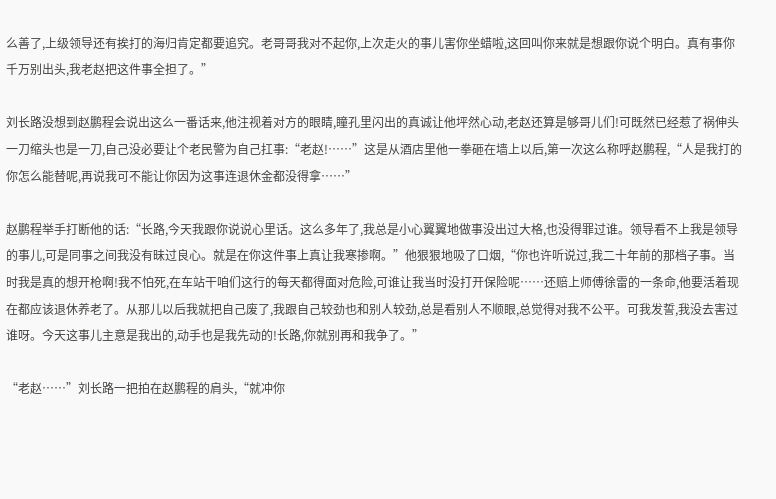么善了,上级领导还有挨打的海归肯定都要追究。老哥哥我对不起你,上次走火的事儿害你坐蜡啦,这回叫你来就是想跟你说个明白。真有事你千万别出头,我老赵把这件事全担了。”

刘长路没想到赵鹏程会说出这么一番话来,他注视着对方的眼睛,瞳孔里闪出的真诚让他坪然心动,老赵还算是够哥儿们!可既然已经惹了祸伸头一刀缩头也是一刀,自己没必要让个老民警为自己扛事:“老赵!……”这是从酒店里他一拳砸在墙上以后,第一次这么称呼赵鹏程,“人是我打的你怎么能替呢,再说我可不能让你因为这事连退休金都没得拿……”

赵鹏程举手打断他的话:“长路,今天我跟你说说心里话。这么多年了,我总是小心翼翼地做事没出过大格,也没得罪过谁。领导看不上我是领导的事儿,可是同事之间我没有昧过良心。就是在你这件事上真让我寒掺啊。”他狠狠地吸了口烟,“你也许听说过,我二十年前的那档子事。当时我是真的想开枪啊!我不怕死,在车站干咱们这行的每天都得面对危险,可谁让我当时没打开保险呢……还赔上师傅徐雷的一条命,他要活着现在都应该退休养老了。从那儿以后我就把自己废了,我跟自己较劲也和别人较劲,总是看别人不顺眼,总觉得对我不公平。可我发誓,我没去害过谁呀。今天这事儿主意是我出的,动手也是我先动的!长路,你就别再和我争了。”

“老赵……”刘长路一把拍在赵鹏程的肩头,“就冲你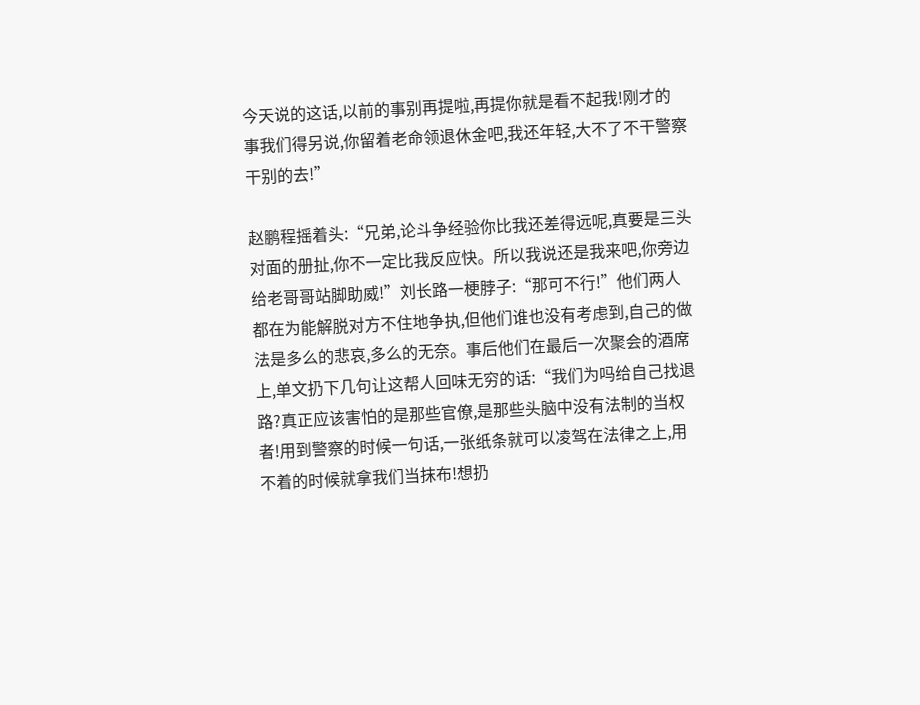今天说的这话,以前的事别再提啦,再提你就是看不起我!刚才的事我们得另说,你留着老命领退休金吧,我还年轻,大不了不干警察干别的去!”

赵鹏程摇着头:“兄弟,论斗争经验你比我还差得远呢,真要是三头对面的册扯,你不一定比我反应快。所以我说还是我来吧,你旁边给老哥哥站脚助威!”刘长路一梗脖子:“那可不行!”他们两人都在为能解脱对方不住地争执,但他们谁也没有考虑到,自己的做法是多么的悲哀,多么的无奈。事后他们在最后一次聚会的酒席上,单文扔下几句让这帮人回味无穷的话:“我们为吗给自己找退路?真正应该害怕的是那些官僚,是那些头脑中没有法制的当权者!用到警察的时候一句话,一张纸条就可以凌驾在法律之上,用不着的时候就拿我们当抹布!想扔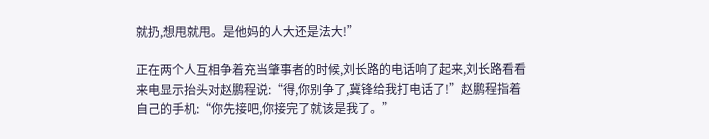就扔,想甩就甩。是他妈的人大还是法大!”

正在两个人互相争着充当肇事者的时候,刘长路的电话响了起来,刘长路看看来电显示抬头对赵鹏程说:“得,你别争了,冀锋给我打电话了!”赵鹏程指着自己的手机:“你先接吧,你接完了就该是我了。”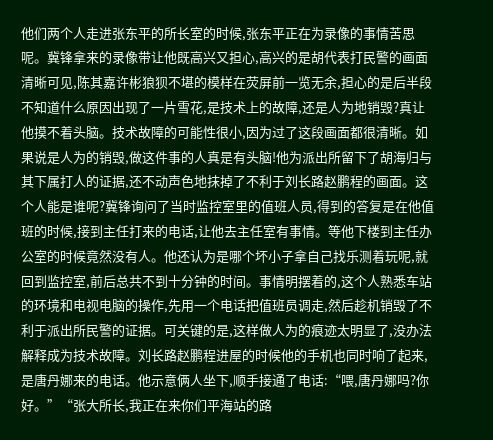他们两个人走进张东平的所长室的时候,张东平正在为录像的事情苦思呢。冀锋拿来的录像带让他既高兴又担心,高兴的是胡代表打民警的画面清晰可见,陈其嘉许彬狼狈不堪的模样在荧屏前一览无余,担心的是后半段不知道什么原因出现了一片雪花,是技术上的故障,还是人为地销毁?真让他摸不着头脑。技术故障的可能性很小,因为过了这段画面都很清晰。如果说是人为的销毁,做这件事的人真是有头脑!他为派出所留下了胡海归与其下属打人的证据,还不动声色地抹掉了不利于刘长路赵鹏程的画面。这个人能是谁呢?冀锋询问了当时监控室里的值班人员,得到的答复是在他值班的时候,接到主任打来的电话,让他去主任室有事情。等他下楼到主任办公室的时候竟然没有人。他还认为是哪个坏小子拿自己找乐测着玩呢,就回到监控室,前后总共不到十分钟的时间。事情明摆着的,这个人熟悉车站的环境和电视电脑的操作,先用一个电话把值班员调走,然后趁机销毁了不利于派出所民警的证据。可关键的是,这样做人为的痕迹太明显了,没办法解释成为技术故障。刘长路赵鹏程进屋的时候他的手机也同时响了起来,是唐丹娜来的电话。他示意俩人坐下,顺手接通了电话:“喂,唐丹娜吗?你好。”“张大所长,我正在来你们平海站的路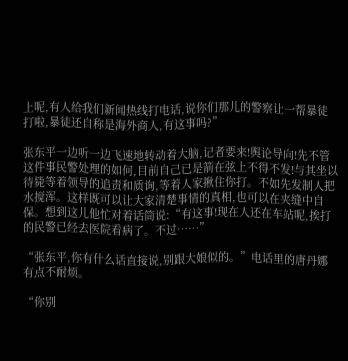上呢,有人给我们新闻热线打电话,说你们那儿的警察让一帮暴徒打啦,暴徒还自称是海外商人,有这事吗?”

张东平一边听一边飞速地转动着大脑,记者要来!舆论导向!先不管这件事民警处理的如何,目前自己已是箭在弦上不得不发!与其坐以待毙等着领导的追责和质询,等着人家揪住你打。不如先发制人把水搅浑。这样既可以让大家清楚事情的真相,也可以在夹缝中自保。想到这儿他忙对着话筒说:“有这事!现在人还在车站呢,挨打的民警已经去医院看病了。不过……”

“张东平,你有什么话直接说,别跟大娘似的。”电话里的唐丹娜有点不耐烦。

“你别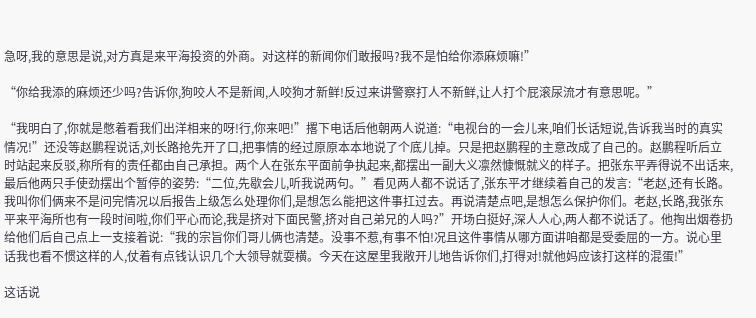急呀,我的意思是说,对方真是来平海投资的外商。对这样的新闻你们敢报吗?我不是怕给你添麻烦嘛!”

“你给我添的麻烦还少吗?告诉你,狗咬人不是新闻,人咬狗才新鲜!反过来讲警察打人不新鲜,让人打个屁滚尿流才有意思呢。”

“我明白了,你就是憋着看我们出洋相来的呀!行,你来吧!”撂下电话后他朝两人说道:“电视台的一会儿来,咱们长话短说,告诉我当时的真实情况!”还没等赵鹏程说话,刘长路抢先开了口,把事情的经过原原本本地说了个底儿掉。只是把赵鹏程的主意改成了自己的。赵鹏程听后立时站起来反驳,称所有的责任都由自己承担。两个人在张东平面前争执起来,都摆出一副大义凛然慷慨就义的样子。把张东平弄得说不出话来,最后他两只手使劲摆出个暂停的姿势:“二位,先歇会儿,听我说两句。”看见两人都不说话了,张东平才继续着自己的发言:“老赵,还有长路。我叫你们俩来不是问完情况以后报告上级怎么处理你们,是想怎么能把这件事扛过去。再说清楚点吧,是想怎么保护你们。老赵,长路,我张东平来平海所也有一段时间啦,你们平心而论,我是挤对下面民警,挤对自己弟兄的人吗?”开场白挺好,深人人心,两人都不说话了。他掏出烟卷扔给他们后自己点上一支接着说:“我的宗旨你们哥儿俩也清楚。没事不惹,有事不怕!况且这件事情从哪方面讲咱都是受委屈的一方。说心里话我也看不惯这样的人,仗着有点钱认识几个大领导就耍横。今天在这屋里我敞开儿地告诉你们,打得对!就他妈应该打这样的混蛋!”

这话说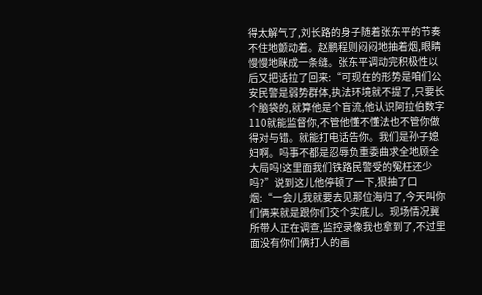得太解气了,刘长路的身子随着张东平的节奏不住地颤动着。赵鹏程则闷闷地抽着烟,眼睛慢慢地眯成一条缝。张东平调动完积极性以后又把话拉了回来:“可现在的形势是咱们公安民警是弱势群体,执法环境就不提了,只要长个脑袋的,就算他是个盲流,他认识阿拉伯数字110就能监督你,不管他懂不懂法也不管你做得对与错。就能打电话告你。我们是孙子媳妇啊。吗事不都是忍辱负重委曲求全地顾全大局吗!这里面我们铁路民警受的冤枉还少吗?”说到这儿他停顿了一下,狠抽了口烟:“一会儿我就要去见那位海归了,今天叫你们俩来就是跟你们交个实底儿。现场情况冀所带人正在调查,监控录像我也拿到了,不过里面没有你们俩打人的画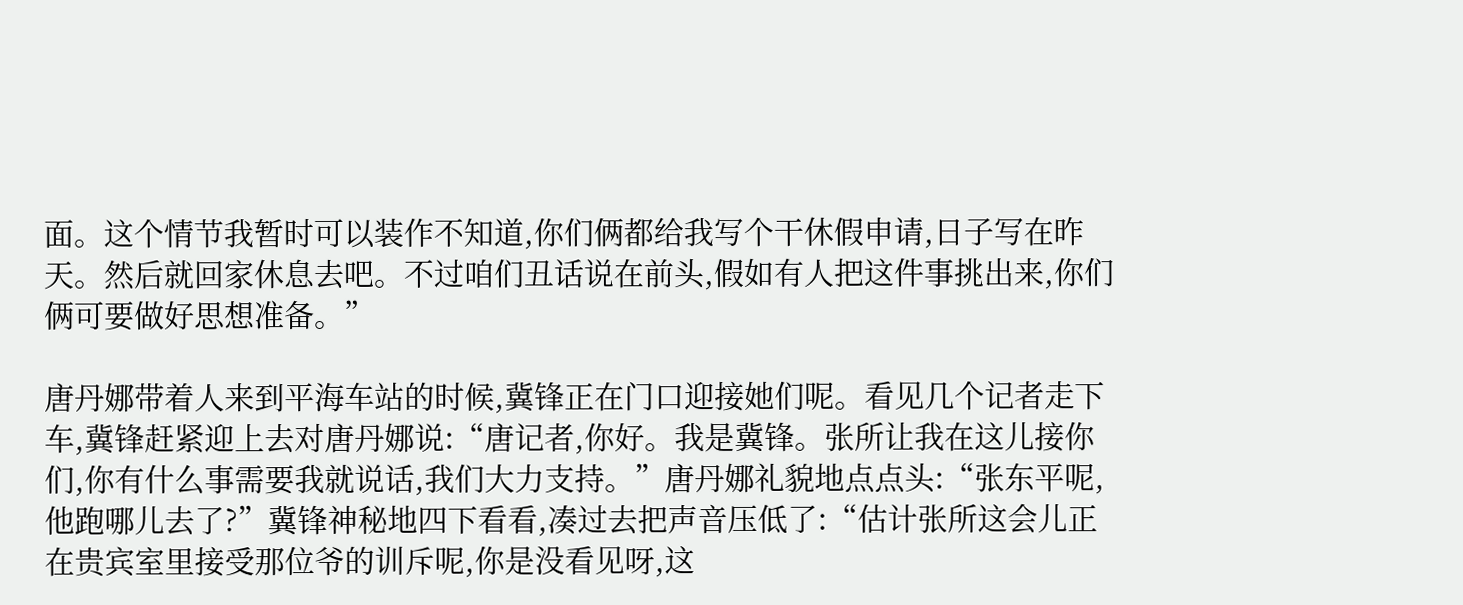面。这个情节我暂时可以装作不知道,你们俩都给我写个干休假申请,日子写在昨天。然后就回家休息去吧。不过咱们丑话说在前头,假如有人把这件事挑出来,你们俩可要做好思想准备。”

唐丹娜带着人来到平海车站的时候,冀锋正在门口迎接她们呢。看见几个记者走下车,冀锋赶紧迎上去对唐丹娜说:“唐记者,你好。我是冀锋。张所让我在这儿接你们,你有什么事需要我就说话,我们大力支持。”唐丹娜礼貌地点点头:“张东平呢,他跑哪儿去了?”冀锋神秘地四下看看,凑过去把声音压低了:“估计张所这会儿正在贵宾室里接受那位爷的训斥呢,你是没看见呀,这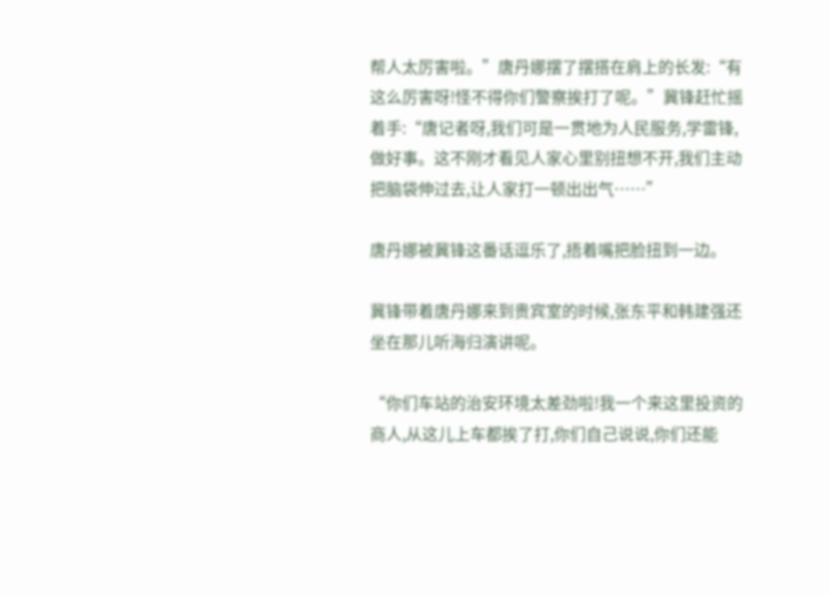帮人太厉害啦。”唐丹娜摆了摆搭在肩上的长发:“有这么厉害呀!怪不得你们警察挨打了呢。”冀锋赶忙摇着手:“唐记者呀,我们可是一贯地为人民服务,学雷锋,做好事。这不刚才看见人家心里别扭想不开,我们主动把脑袋伸过去,让人家打一顿出出气……”

唐丹娜被冀锋这番话逗乐了,捂着嘴把脸扭到一边。

冀锋带着唐丹娜来到贵宾室的时候,张东平和韩建强还坐在那儿听海归演讲呢。

“你们车站的治安环境太差劲啦!我一个来这里投资的商人,从这儿上车都挨了打,你们自己说说,你们还能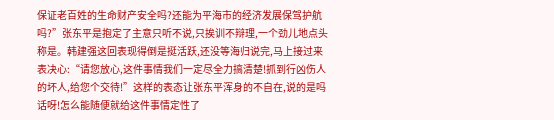保证老百姓的生命财产安全吗?还能为平海市的经济发展保驾护航吗?”张东平是抱定了主意只听不说,只挨训不辩理,一个劲儿地点头称是。韩建强这回表现得倒是挺活跃,还没等海归说完,马上接过来表决心:“请您放心,这件事情我们一定尽全力搞清楚!抓到行凶伤人的坏人,给您个交待!”这样的表态让张东平浑身的不自在,说的是吗话呀!怎么能随便就给这件事情定性了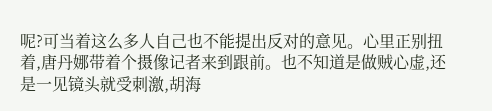呢?可当着这么多人自己也不能提出反对的意见。心里正别扭着,唐丹娜带着个摄像记者来到跟前。也不知道是做贼心虚,还是一见镜头就受刺激,胡海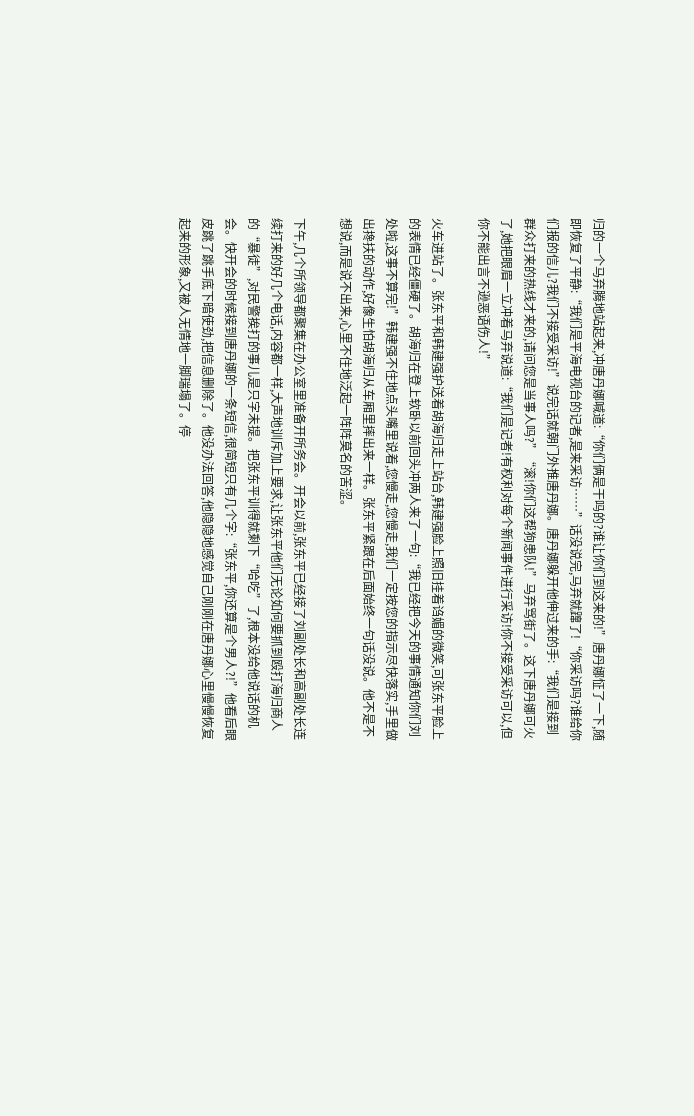归的一个马弃腾地站起来,冲唐丹娜喊道:“你们俩是干吗的?谁让你们到这来的!”唐丹娜怔了一下,随即恢复了平静:“我们是平海电视台的记者,是来采访……”话没说完,马弃就蹿了!“你采访吗?谁给你们报的信儿?我们不接受采访!”说完话就朝门外推唐丹娜。唐丹娜躲开他伸过来的手:“我们是接到群众打来的热线才来的,请问您是当事人吗?”“滚!你们这帮狗患队!”马弃骂街了。这下唐丹娜可火了,她把眼眉一立冲着马弃说道:“我们是记者!有权利对每个新闻事件进行采访!你不接受采访可以,但你不能出言不逊恶语伤人!”

火车进站了。张东平和韩建强护送着胡海归走上站台,韩建强脸上照旧挂着诌媚的微笑,可张东平脸上的表情已经僵硬了。胡海归在登上软卧以前回头冲两人来了一句:“我已经把今天的事情通知你们刘处啦,这事不算完!”韩建强不住地点头嘴里说着,您慢走,您慢走,我们一定按您的指示尽快落实,手里做出搀扶的动作,好像生怕胡海归从车厢里摔出来一样。张东平紧跟在后面始终一句话没说。他不是不想说,而是说不出来,心里不住地泛起一阵阵莫名的苦涩。

下午,几个所领导都聚集在办公室里准备开所务会。开会以前,张东平已经接了刘副处长和高副处长连续打来的好几个电话,内容都一样,大声地训斥加上要求,让张东平他们无论如何要抓到殴打海归商人的“暴徒”,对民警挨打的事儿是只字未提。把张东平训得就剩下“哈吃”了,根本没给他说话的机会。快开会的时候接到唐丹娜的一条短信,很简短只有几个字:“张东平,你还算是个男人?!”他看后眼皮跳了跳手底下暗使劲,把信息删除了。他没办法回答,他隐隐地感觉自己刚刚在唐丹娜心里慢慢恢复起来的形象,又被人无情地一脚瑞塌了。停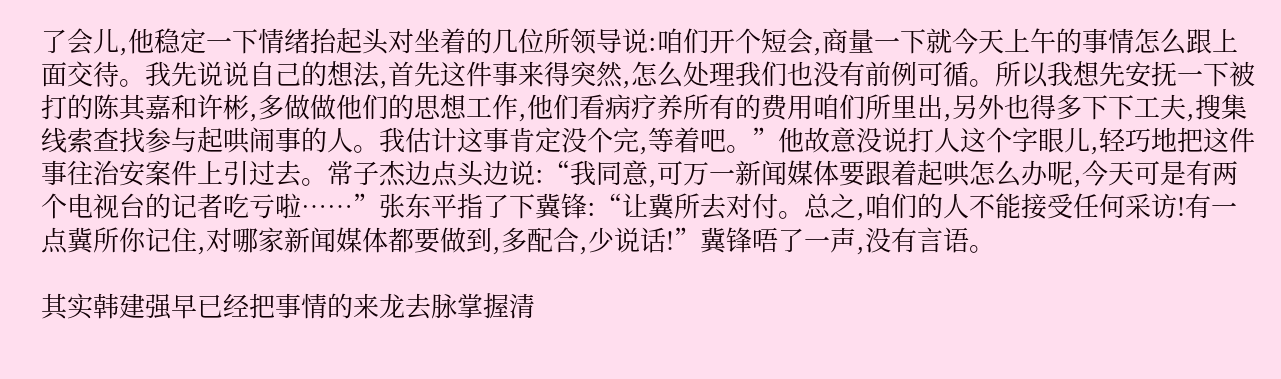了会儿,他稳定一下情绪抬起头对坐着的几位所领导说:咱们开个短会,商量一下就今天上午的事情怎么跟上面交待。我先说说自己的想法,首先这件事来得突然,怎么处理我们也没有前例可循。所以我想先安抚一下被打的陈其嘉和许彬,多做做他们的思想工作,他们看病疗养所有的费用咱们所里出,另外也得多下下工夫,搜集线索查找参与起哄闹事的人。我估计这事肯定没个完,等着吧。”他故意没说打人这个字眼儿,轻巧地把这件事往治安案件上引过去。常子杰边点头边说:“我同意,可万一新闻媒体要跟着起哄怎么办呢,今天可是有两个电视台的记者吃亏啦……”张东平指了下冀锋:“让冀所去对付。总之,咱们的人不能接受任何采访!有一点冀所你记住,对哪家新闻媒体都要做到,多配合,少说话!”冀锋唔了一声,没有言语。

其实韩建强早已经把事情的来龙去脉掌握清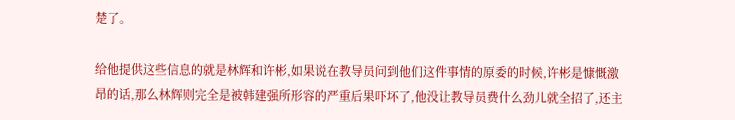楚了。

给他提供这些信息的就是林辉和许彬,如果说在教导员问到他们这件事情的原委的时候,许彬是慷慨激昂的话,那么林辉则完全是被韩建强所形容的严重后果吓坏了,他没让教导员费什么劲儿就全招了,还主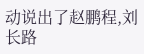动说出了赵鹏程,刘长路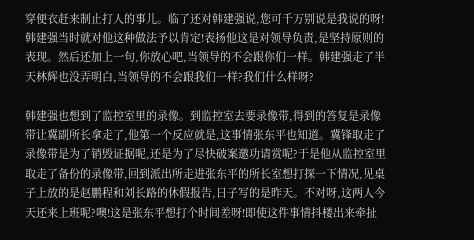穿便衣赶来制止打人的事儿。临了还对韩建强说,您可千万别说是我说的呀!韩建强当时就对他这种做法予以肯定!表扬他这是对领导负责,是坚持原则的表现。然后还加上一句,你放心吧,当领导的不会跟你们一样。韩建强走了半天林辉也没弄明白,当领导的不会跟我们一样?我们什么样呀?

韩建强也想到了监控室里的录像。到监控室去要录像带,得到的答复是录像带让冀副所长拿走了,他第一个反应就是,这事情张东平也知道。冀锋取走了录像带是为了销毁证据呢,还是为了尽快破案邀功请赏呢?于是他从监控室里取走了备份的录像带,回到派出所走进张东平的所长室想打探一下情况,见桌子上放的是赵鹏程和刘长路的休假报告,日子写的是昨天。不对呀,这两人今天还来上班呢?噢!这是张东平想打个时间差呀!即使这件事情抖楼出来牵扯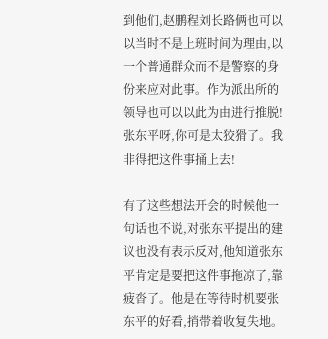到他们,赵鹏程刘长路俩也可以以当时不是上班时间为理由,以一个普通群众而不是警察的身份来应对此事。作为派出所的领导也可以以此为由进行推脱!张东平呀,你可是太狡猾了。我非得把这件事捅上去!

有了这些想法开会的时候他一句话也不说,对张东平提出的建议也没有表示反对,他知道张东平肯定是要把这件事拖凉了,靠疲沓了。他是在等待时机要张东平的好看,捎带着收复失地。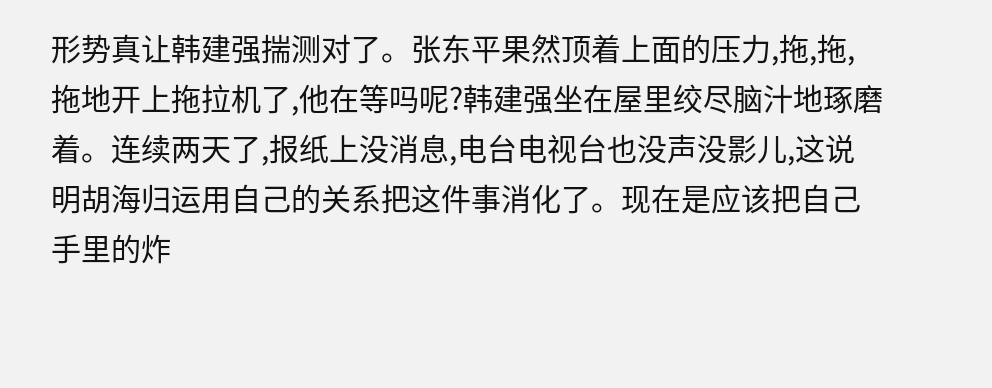形势真让韩建强揣测对了。张东平果然顶着上面的压力,拖,拖,拖地开上拖拉机了,他在等吗呢?韩建强坐在屋里绞尽脑汁地琢磨着。连续两天了,报纸上没消息,电台电视台也没声没影儿,这说明胡海归运用自己的关系把这件事消化了。现在是应该把自己手里的炸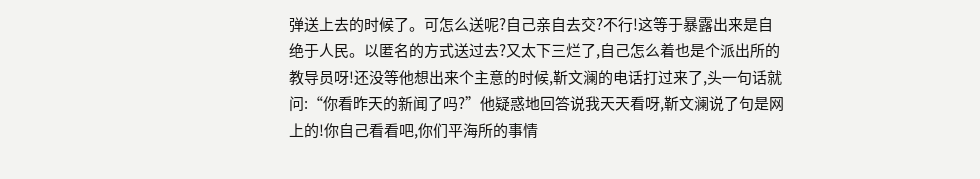弹送上去的时候了。可怎么送呢?自己亲自去交?不行!这等于暴露出来是自绝于人民。以匿名的方式送过去?又太下三烂了,自己怎么着也是个派出所的教导员呀!还没等他想出来个主意的时候,靳文澜的电话打过来了,头一句话就问:“你看昨天的新闻了吗?”他疑惑地回答说我天天看呀,靳文澜说了句是网上的!你自己看看吧,你们平海所的事情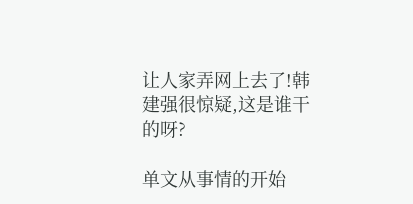让人家弄网上去了!韩建强很惊疑,这是谁干的呀?

单文从事情的开始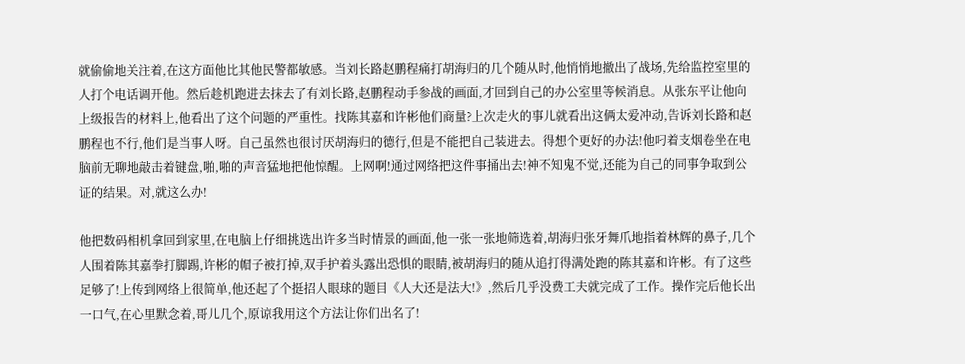就偷偷地关注着,在这方面他比其他民警都敏感。当刘长路赵鹏程痛打胡海归的几个随从时,他悄悄地撤出了战场,先给监控室里的人打个电话调开他。然后趁机跑进去抹去了有刘长路,赵鹏程动手参战的画面,才回到自己的办公室里等候消息。从张东平让他向上级报告的材料上,他看出了这个问题的严重性。找陈其嘉和许彬他们商量?上次走火的事儿就看出这俩太爱冲动,告诉刘长路和赵鹏程也不行,他们是当事人呀。自己虽然也很讨厌胡海归的德行,但是不能把自己装进去。得想个更好的办法!他叼着支烟卷坐在电脑前无聊地敲击着键盘,啪,啪的声音猛地把他惊醒。上网啊!通过网络把这件事捅出去!神不知鬼不觉,还能为自己的同事争取到公证的结果。对,就这么办!

他把数码相机拿回到家里,在电脑上仔细挑选出许多当时情景的画面,他一张一张地筛选着,胡海归张牙舞爪地指着林辉的鼻子,几个人围着陈其嘉拳打脚踢,许彬的帽子被打掉,双手护着头露出恐惧的眼睛,被胡海归的随从追打得满处跑的陈其嘉和许彬。有了这些足够了!上传到网络上很简单,他还起了个挺招人眼球的题目《人大还是法大!》,然后几乎没费工夫就完成了工作。操作完后他长出一口气,在心里默念着,哥儿几个,原谅我用这个方法让你们出名了!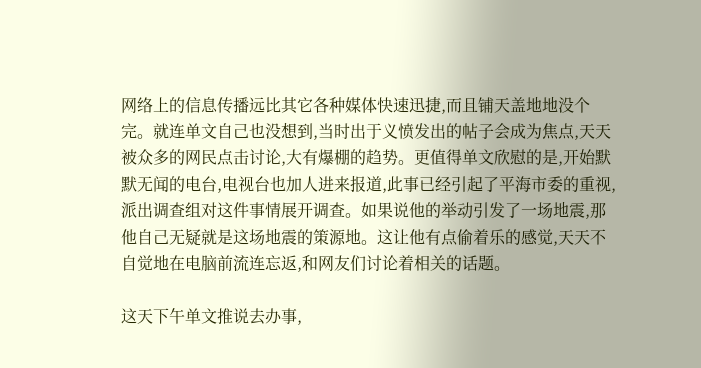网络上的信息传播远比其它各种媒体快速迅捷,而且铺天盖地地没个完。就连单文自己也没想到,当时出于义愤发出的帖子会成为焦点,天天被众多的网民点击讨论,大有爆棚的趋势。更值得单文欣慰的是,开始默默无闻的电台,电视台也加人进来报道,此事已经引起了平海市委的重视,派出调查组对这件事情展开调查。如果说他的举动引发了一场地震,那他自己无疑就是这场地震的策源地。这让他有点偷着乐的感觉,天天不自觉地在电脑前流连忘返,和网友们讨论着相关的话题。

这天下午单文推说去办事,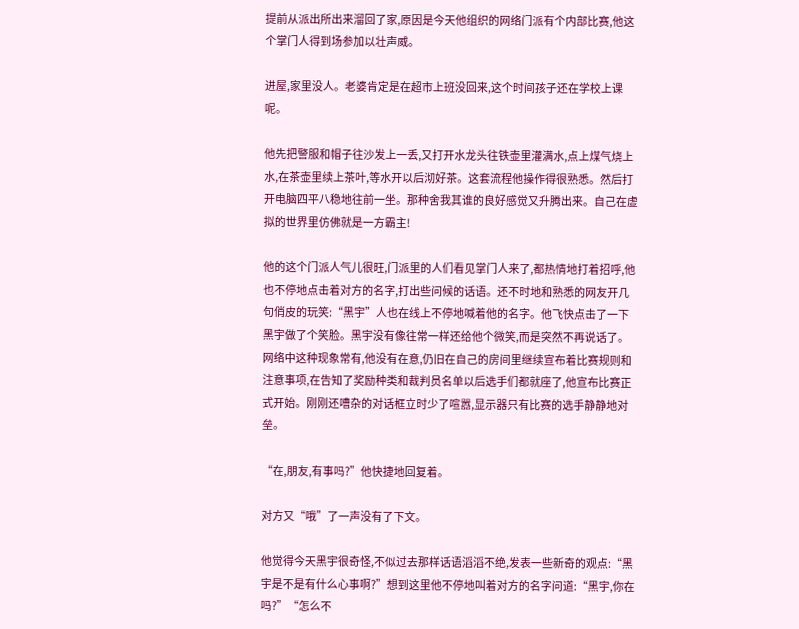提前从派出所出来溜回了家,原因是今天他组织的网络门派有个内部比赛,他这个掌门人得到场参加以壮声威。

进屋,家里没人。老婆肯定是在超市上班没回来,这个时间孩子还在学校上课呢。

他先把警服和帽子往沙发上一丢,又打开水龙头往铁壶里灌满水,点上煤气烧上水,在茶壶里续上茶叶,等水开以后沏好茶。这套流程他操作得很熟悉。然后打开电脑四平八稳地往前一坐。那种舍我其谁的良好感觉又升腾出来。自己在虚拟的世界里仿佛就是一方霸主!

他的这个门派人气儿很旺,门派里的人们看见掌门人来了,都热情地打着招呼,他也不停地点击着对方的名字,打出些问候的话语。还不时地和熟悉的网友开几句俏皮的玩笑:“黑宇”人也在线上不停地喊着他的名字。他飞快点击了一下黑宇做了个笑脸。黑宇没有像往常一样还给他个微笑,而是突然不再说话了。网络中这种现象常有,他没有在意,仍旧在自己的房间里继续宣布着比赛规则和注意事项,在告知了奖励种类和裁判员名单以后选手们都就座了,他宣布比赛正式开始。刚刚还嘈杂的对话框立时少了喧嚣,显示器只有比赛的选手静静地对垒。

“在,朋友,有事吗?”他快捷地回复着。

对方又“哦”了一声没有了下文。

他觉得今天黑宇很奇怪,不似过去那样话语滔滔不绝,发表一些新奇的观点:“黑宇是不是有什么心事啊?”想到这里他不停地叫着对方的名字问道:“黑宇,你在吗?”“怎么不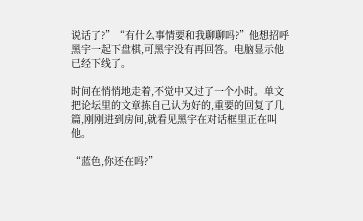说话了?”“有什么事情要和我聊聊吗?”他想招呼黑宇一起下盘棋,可黑宇没有再回答。电脑显示他已经下线了。

时间在悄悄地走着,不觉中又过了一个小时。单文把论坛里的文章拣自己认为好的,重要的回复了几篇,刚刚进到房间,就看见黑宇在对话框里正在叫他。

“蓝色,你还在吗?”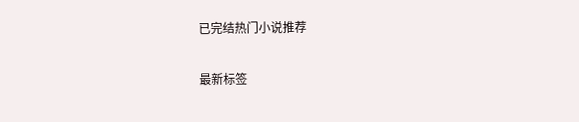已完结热门小说推荐

最新标签